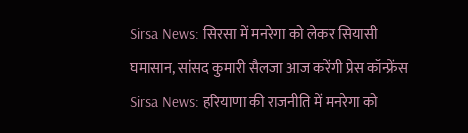Sirsa News: सिरसा में मनरेगा को लेकर सियासी घमासान, सांसद कुमारी सैलजा आज करेंगी प्रेस कॉन्फ्रेंस
Sirsa News: हरियाणा की राजनीति में मनरेगा को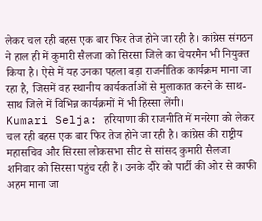लेकर चल रही बहस एक बार फिर तेज होने जा रही है। कांग्रेस संगठन ने हाल ही में कुमारी सैलजा को सिरसा जिले का चेयरमैन भी नियुक्त किया है। ऐसे में यह उनका पहला बड़ा राजनीतिक कार्यक्रम माना जा रहा है, जिसमें वह स्थानीय कार्यकर्ताओं से मुलाकात करने के साथ-साथ जिले में विभिन्न कार्यक्रमों में भी हिस्सा लेंगी।
Kumari Selja: हरियाणा की राजनीति में मनरेगा को लेकर चल रही बहस एक बार फिर तेज होने जा रही है। कांग्रेस की राष्ट्रीय महासचिव और सिरसा लोकसभा सीट से सांसद कुमारी सैलजा शनिवार को सिरसा पहुंच रही हैं। उनके दौरे को पार्टी की ओर से काफी अहम माना जा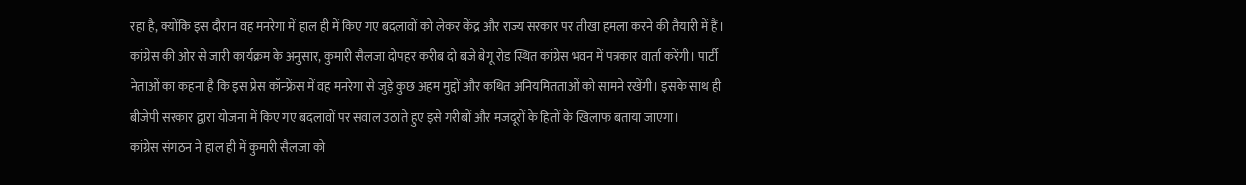रहा है, क्योंकि इस दौरान वह मनरेगा में हाल ही में किए गए बदलावों को लेकर केंद्र और राज्य सरकार पर तीखा हमला करने की तैयारी में हैं।
कांग्रेस की ओर से जारी कार्यक्रम के अनुसार, कुमारी सैलजा दोपहर करीब दो बजे बेगू रोड स्थित कांग्रेस भवन में पत्रकार वार्ता करेंगी। पार्टी नेताओं का कहना है कि इस प्रेस कॉन्फ्रेंस में वह मनरेगा से जुड़े कुछ अहम मुद्दों और कथित अनियमितताओं को सामने रखेंगी। इसके साथ ही बीजेपी सरकार द्वारा योजना में किए गए बदलावों पर सवाल उठाते हुए इसे गरीबों और मजदूरों के हितों के खिलाफ बताया जाएगा।
कांग्रेस संगठन ने हाल ही में कुमारी सैलजा को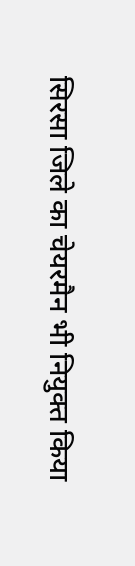सिरसा जिले का चेयरमैन भी नियुक्त किया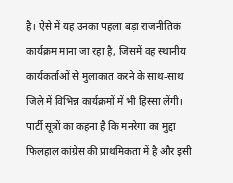है। ऐसे में यह उनका पहला बड़ा राजनीतिक कार्यक्रम माना जा रहा है, जिसमें वह स्थानीय कार्यकर्ताओं से मुलाकात करने के साथ-साथ जिले में विभिन्न कार्यक्रमों में भी हिस्सा लेंगी। पार्टी सूत्रों का कहना है कि मनरेगा का मुद्दा फिलहाल कांग्रेस की प्राथमिकता में है और इसी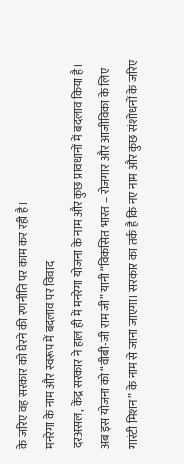के जरिए वह सरकार को घेरने की रणनीति पर काम कर रही है।
मनरेगा के नाम और स्वरूप में बदलाव पर विवाद
दरअसल, केंद्र सरकार ने हाल ही में मनरेगा योजना के नाम और कुछ प्रावधानों में बदलाव किया है। अब इस योजना को “वीबी-जी राम जी” यानी “विकसित भारत – रोजगार और आजीविका के लिए गारंटी मिशन” के नाम से जाना जाएगा। सरकार का तर्क है कि नए नाम और कुछ संशोधनों के जरिए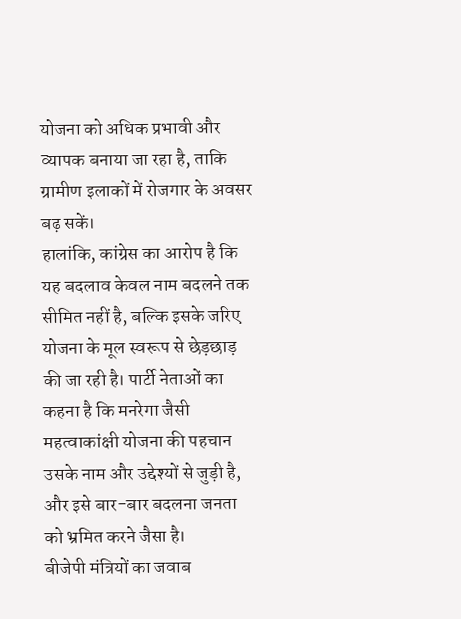योजना को अधिक प्रभावी और व्यापक बनाया जा रहा है, ताकि ग्रामीण इलाकों में रोजगार के अवसर बढ़ सकें।
हालांकि, कांग्रेस का आरोप है कि यह बदलाव केवल नाम बदलने तक सीमित नहीं है, बल्कि इसके जरिए योजना के मूल स्वरूप से छेड़छाड़ की जा रही है। पार्टी नेताओं का कहना है कि मनरेगा जैसी महत्वाकांक्षी योजना की पहचान उसके नाम और उद्देश्यों से जुड़ी है, और इसे बार-बार बदलना जनता को भ्रमित करने जैसा है।
बीजेपी मंत्रियों का जवाब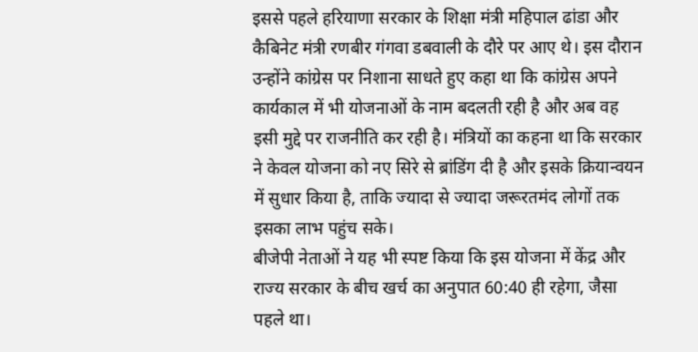इससे पहले हरियाणा सरकार के शिक्षा मंत्री महिपाल ढांडा और कैबिनेट मंत्री रणबीर गंगवा डबवाली के दौरे पर आए थे। इस दौरान उन्होंने कांग्रेस पर निशाना साधते हुए कहा था कि कांग्रेस अपने कार्यकाल में भी योजनाओं के नाम बदलती रही है और अब वह इसी मुद्दे पर राजनीति कर रही है। मंत्रियों का कहना था कि सरकार ने केवल योजना को नए सिरे से ब्रांडिंग दी है और इसके क्रियान्वयन में सुधार किया है, ताकि ज्यादा से ज्यादा जरूरतमंद लोगों तक इसका लाभ पहुंच सके।
बीजेपी नेताओं ने यह भी स्पष्ट किया कि इस योजना में केंद्र और राज्य सरकार के बीच खर्च का अनुपात 60:40 ही रहेगा, जैसा पहले था।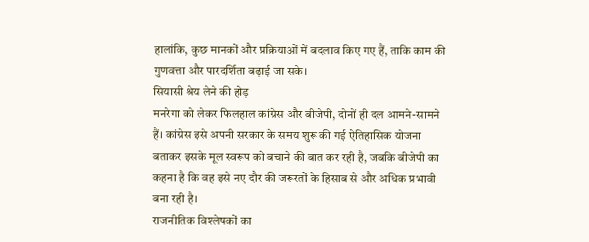हालांकि, कुछ मानकों और प्रक्रियाओं में बदलाव किए गए हैं, ताकि काम की गुणवत्ता और पारदर्शिता बढ़ाई जा सके।
सियासी श्रेय लेने की होड़
मनरेगा को लेकर फिलहाल कांग्रेस और बीजेपी, दोनों ही दल आमने-सामने हैं। कांग्रेस इसे अपनी सरकार के समय शुरू की गई ऐतिहासिक योजना बताकर इसके मूल स्वरूप को बचाने की बात कर रही है, जबकि बीजेपी का कहना है कि वह इसे नए दौर की जरूरतों के हिसाब से और अधिक प्रभावी बना रही है।
राजनीतिक विश्लेषकों का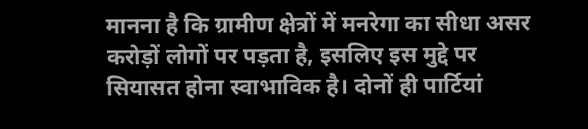मानना है कि ग्रामीण क्षेत्रों में मनरेगा का सीधा असर करोड़ों लोगों पर पड़ता है, इसलिए इस मुद्दे पर सियासत होना स्वाभाविक है। दोनों ही पार्टियां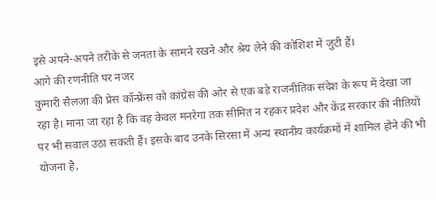इसे अपने-अपने तरीके से जनता के सामने रखने और श्रेय लेने की कोशिश में जुटी हैं।
आगे की रणनीति पर नजर
कुमारी सैलजा की प्रेस कॉन्फ्रेंस को कांग्रेस की ओर से एक बड़े राजनीतिक संदेश के रूप में देखा जा रहा है। माना जा रहा है कि वह केवल मनरेगा तक सीमित न रहकर प्रदेश और केंद्र सरकार की नीतियों पर भी सवाल उठा सकती हैं। इसके बाद उनके सिरसा में अन्य स्थानीय कार्यक्रमों में शामिल होने की भी योजना है,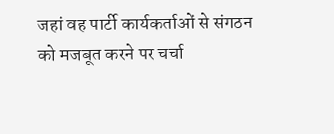जहां वह पार्टी कार्यकर्ताओं से संगठन को मजबूत करने पर चर्चा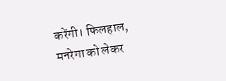करेंगी। फिलहाल, मनरेगा को लेकर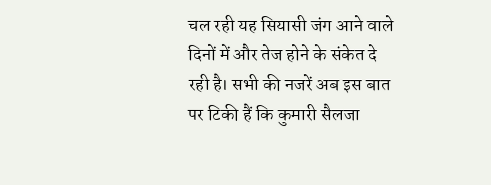चल रही यह सियासी जंग आने वाले दिनों में और तेज होने के संकेत दे रही है। सभी की नजरें अब इस बात पर टिकी हैं कि कुमारी सैलजा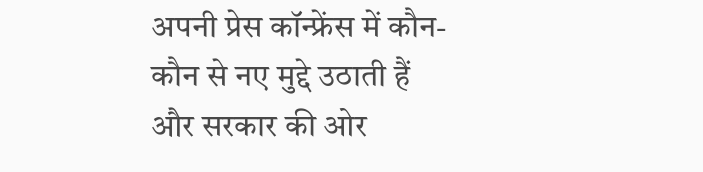अपनी प्रेस कॉन्फ्रेंस में कौन-कौन से नए मुद्दे उठाती हैं और सरकार की ओर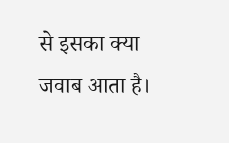से इसका क्या जवाब आता है।